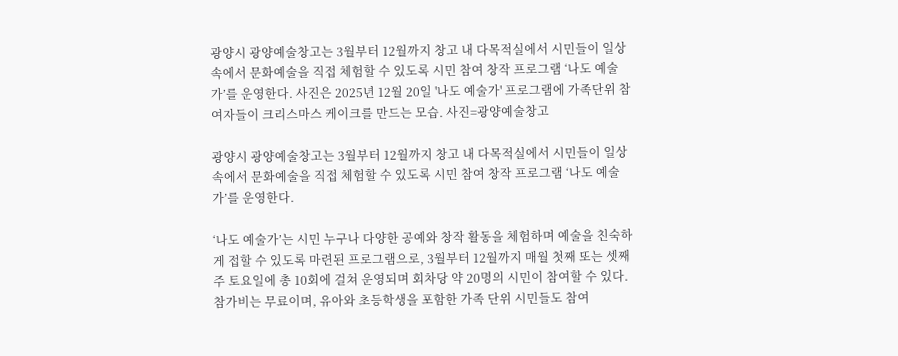광양시 광양예술창고는 3월부터 12월까지 창고 내 다목적실에서 시민들이 일상 속에서 문화예술을 직접 체험할 수 있도록 시민 참여 창작 프로그램 ‘나도 예술가’를 운영한다. 사진은 2025년 12월 20일 '나도 예술가' 프로그램에 가족단위 참여자들이 크리스마스 케이크를 만드는 모습. 사진=광양예술창고

광양시 광양예술창고는 3월부터 12월까지 창고 내 다목적실에서 시민들이 일상 속에서 문화예술을 직접 체험할 수 있도록 시민 참여 창작 프로그램 ‘나도 예술가’를 운영한다.

‘나도 예술가’는 시민 누구나 다양한 공예와 창작 활동을 체험하며 예술을 친숙하게 접할 수 있도록 마련된 프로그램으로, 3월부터 12월까지 매월 첫째 또는 셋째 주 토요일에 총 10회에 걸쳐 운영되며 회차당 약 20명의 시민이 참여할 수 있다. 참가비는 무료이며, 유아와 초등학생을 포함한 가족 단위 시민들도 참여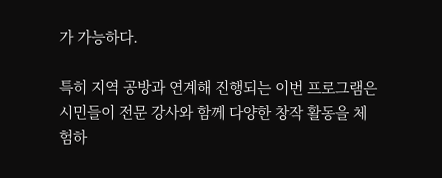가 가능하다.

특히 지역 공방과 연계해 진행되는 이번 프로그램은 시민들이 전문 강사와 함께 다양한 창작 활동을 체험하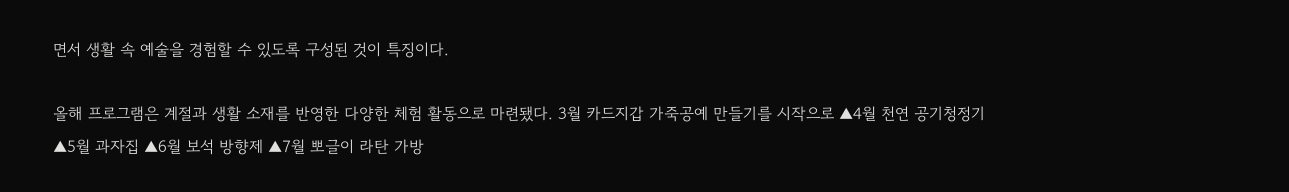면서 생활 속 예술을 경험할 수 있도록 구성된 것이 특징이다.

올해 프로그램은 계절과 생활 소재를 반영한 다양한 체험 활동으로 마련됐다. 3월 카드지갑 가죽공예 만들기를 시작으로 ▲4월 천연 공기청정기 ▲5월 과자집 ▲6월 보석 방향제 ▲7월 뽀글이 라탄 가방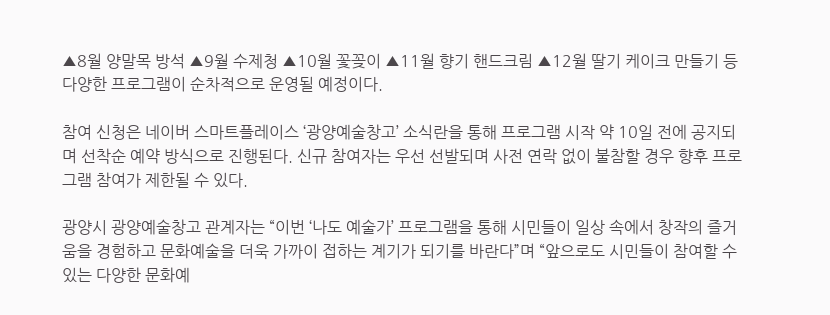▲8월 양말목 방석 ▲9월 수제청 ▲10월 꽃꽂이 ▲11월 향기 핸드크림 ▲12월 딸기 케이크 만들기 등 다양한 프로그램이 순차적으로 운영될 예정이다.

참여 신청은 네이버 스마트플레이스 ‘광양예술창고’ 소식란을 통해 프로그램 시작 약 10일 전에 공지되며 선착순 예약 방식으로 진행된다. 신규 참여자는 우선 선발되며 사전 연락 없이 불참할 경우 향후 프로그램 참여가 제한될 수 있다.

광양시 광양예술창고 관계자는 “이번 ‘나도 예술가’ 프로그램을 통해 시민들이 일상 속에서 창작의 즐거움을 경험하고 문화예술을 더욱 가까이 접하는 계기가 되기를 바란다”며 “앞으로도 시민들이 참여할 수 있는 다양한 문화예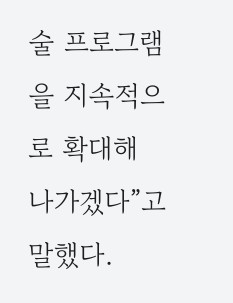술 프로그램을 지속적으로 확대해 나가겠다”고 말했다.